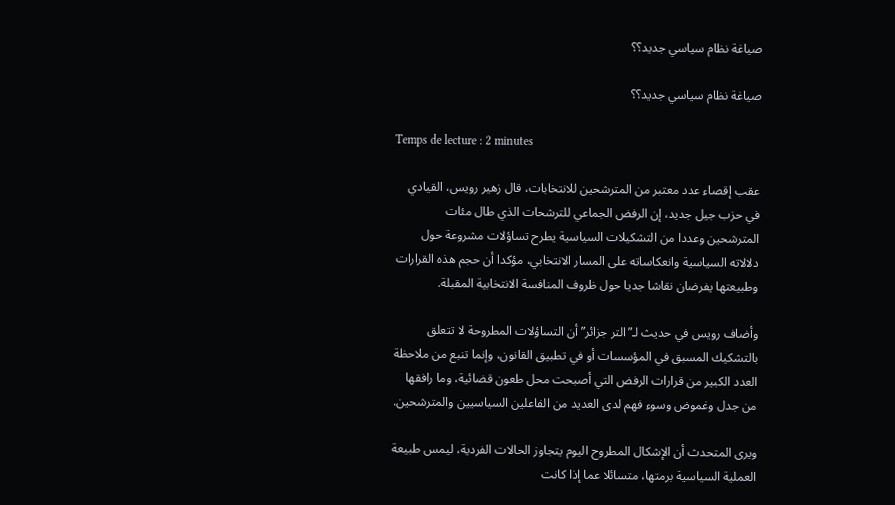صياغة نظام سياسي جديد؟؟

صياغة نظام سياسي جديد؟؟

Temps de lecture : 2 minutes

عقب إقصاء عدد معتبر من المترشحين للانتخابات، قال زهير رويس، القيادي في حزب جيل جديد، إن الرفض الجماعي للترشحات الذي طال مئات المترشحين وعددا من التشكيلات السياسية يطرح تساؤلات مشروعة حول دلالاته السياسية وانعكاساته على المسار الانتخابي، مؤكدا أن حجم هذه القرارات وطبيعتها يفرضان نقاشا جديا حول ظروف المنافسة الانتخابية المقبلة.

وأضاف رويس في حديث لـ”التر جزائر” أن التساؤلات المطروحة لا تتعلق بالتشكيك المسبق في المؤسسات أو في تطبيق القانون، وإنما تنبع من ملاحظة العدد الكبير من قرارات الرفض التي أصبحت محل طعون قضائية، وما رافقها من جدل وغموض وسوء فهم لدى العديد من الفاعلين السياسيين والمترشحين.

ويرى المتحدث أن الإشكال المطروح اليوم يتجاوز الحالات الفردية، ليمس طبيعة العملية السياسية برمتها، متسائلا عما إذا كانت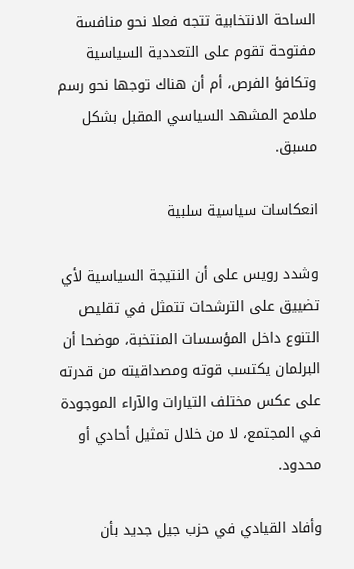الساحة الانتخابية تتجه فعلا نحو منافسة مفتوحة تقوم على التعددية السياسية وتكافؤ الفرص، أم أن هناك توجها نحو رسم ملامح المشهد السياسي المقبل بشكل مسبق.

انعكاسات سياسية سلبية

وشدد رويس على أن النتيجة السياسية لأي تضييق على الترشحات تتمثل في تقليص التنوع داخل المؤسسات المنتخبة، موضحا أن البرلمان يكتسب قوته ومصداقيته من قدرته على عكس مختلف التيارات والآراء الموجودة في المجتمع، لا من خلال تمثيل أحادي أو محدود.

وأفاد القيادي في حزب جيل جديد بأن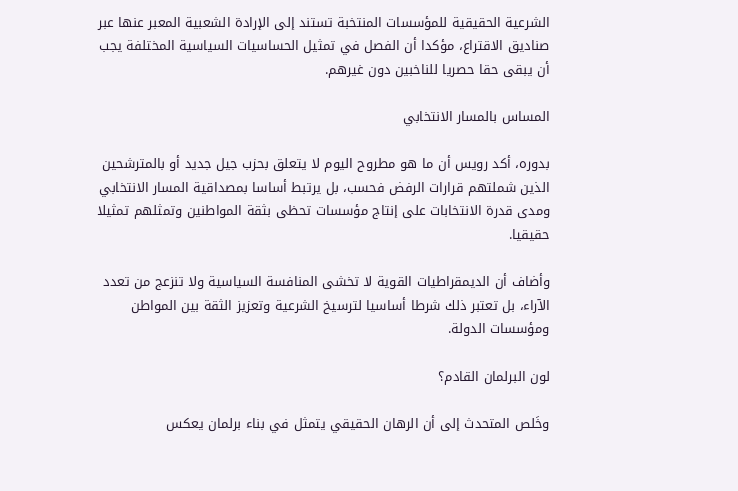الشرعية الحقيقية للمؤسسات المنتخبة تستند إلى الإرادة الشعبية المعبر عنها عبر صناديق الاقتراع، مؤكدا أن الفصل في تمثيل الحساسيات السياسية المختلفة يجب أن يبقى حقا حصريا للناخبين دون غيرهم.

المساس بالمسار الانتخابي

بدوره، أكد رويس أن ما هو مطروح اليوم لا يتعلق بحزب جيل جديد أو بالمترشحين الذين شملتهم قرارات الرفض فحسب، بل يرتبط أساسا بمصداقية المسار الانتخابي ومدى قدرة الانتخابات على إنتاج مؤسسات تحظى بثقة المواطنين وتمثلهم تمثيلا حقيقيا.

وأضاف أن الديمقراطيات القوية لا تخشى المنافسة السياسية ولا تنزعج من تعدد الآراء، بل تعتبر ذلك شرطا أساسيا لترسيخ الشرعية وتعزيز الثقة بين المواطن ومؤسسات الدولة.

لون البرلمان القادم؟

وخَلص المتحدث إلى أن الرهان الحقيقي يتمثل في بناء برلمان يعكس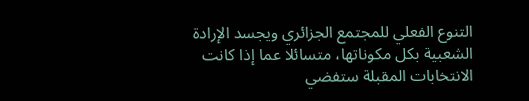التنوع الفعلي للمجتمع الجزائري ويجسد الإرادة الشعبية بكل مكوناتها، متسائلا عما إذا كانت الانتخابات المقبلة ستفضي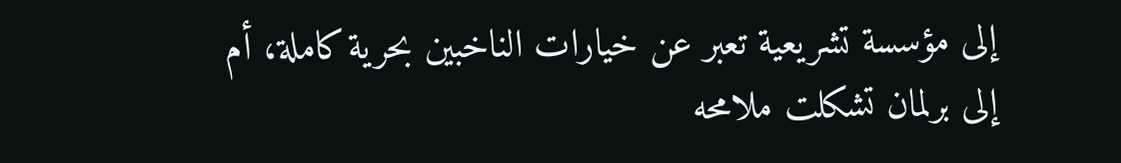إلى مؤسسة تشريعية تعبر عن خيارات الناخبين بحرية كاملة، أم إلى برلمان تشكلت ملامحه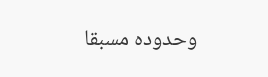وحدوده مسبقا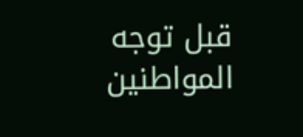قبل توجه المواطنين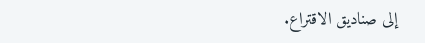إلى صناديق الاقتراع.